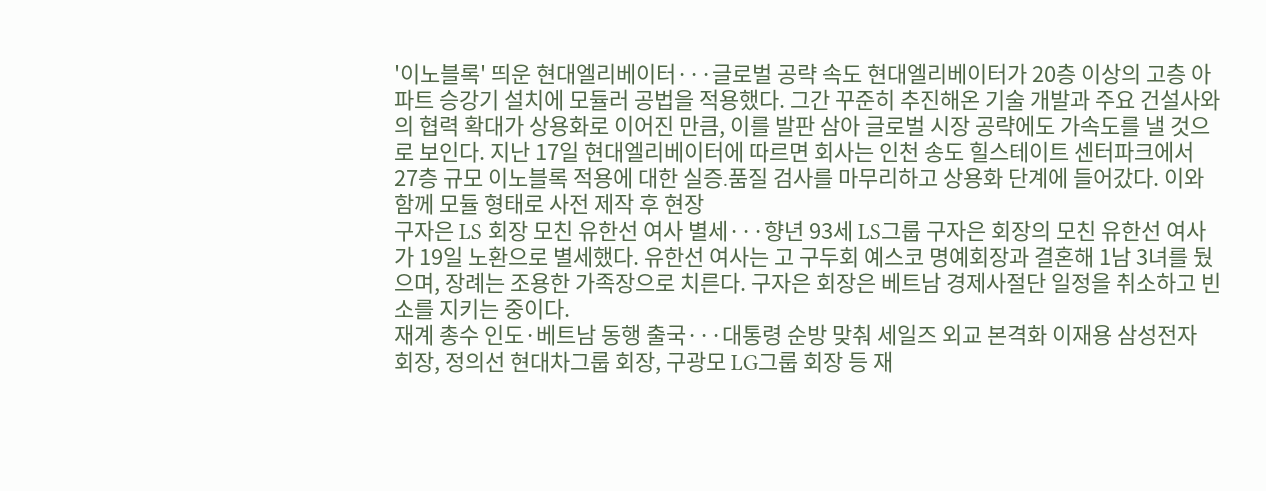'이노블록' 띄운 현대엘리베이터···글로벌 공략 속도 현대엘리베이터가 20층 이상의 고층 아파트 승강기 설치에 모듈러 공법을 적용했다. 그간 꾸준히 추진해온 기술 개발과 주요 건설사와의 협력 확대가 상용화로 이어진 만큼, 이를 발판 삼아 글로벌 시장 공략에도 가속도를 낼 것으로 보인다. 지난 17일 현대엘리베이터에 따르면 회사는 인천 송도 힐스테이트 센터파크에서 27층 규모 이노블록 적용에 대한 실증․품질 검사를 마무리하고 상용화 단계에 들어갔다. 이와 함께 모듈 형태로 사전 제작 후 현장
구자은 LS 회장 모친 유한선 여사 별세···향년 93세 LS그룹 구자은 회장의 모친 유한선 여사가 19일 노환으로 별세했다. 유한선 여사는 고 구두회 예스코 명예회장과 결혼해 1남 3녀를 뒀으며, 장례는 조용한 가족장으로 치른다. 구자은 회장은 베트남 경제사절단 일정을 취소하고 빈소를 지키는 중이다.
재계 총수 인도·베트남 동행 출국···대통령 순방 맞춰 세일즈 외교 본격화 이재용 삼성전자 회장, 정의선 현대차그룹 회장, 구광모 LG그룹 회장 등 재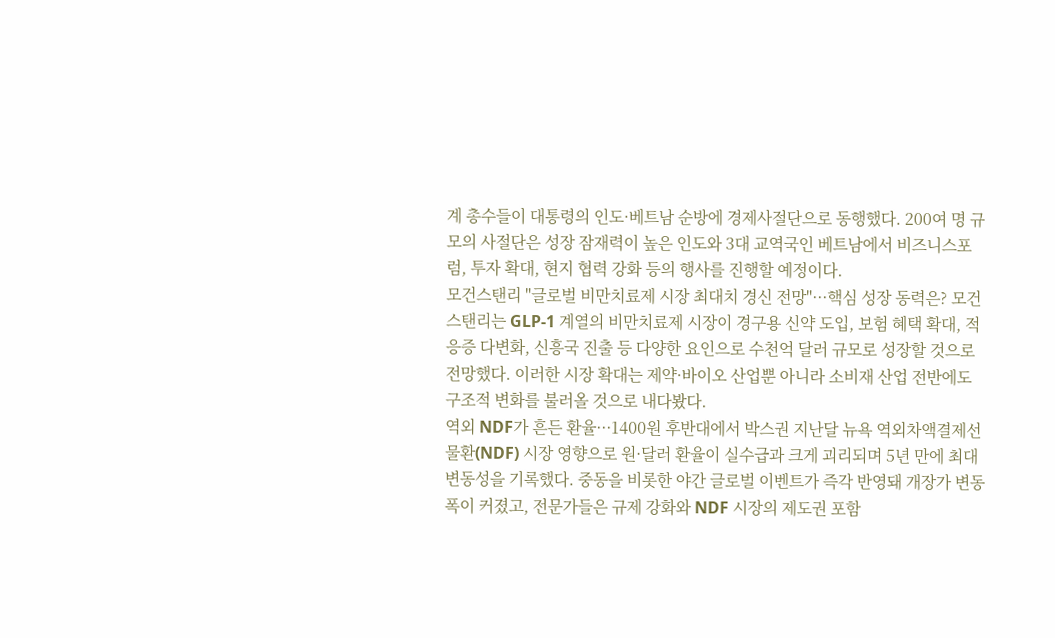계 총수들이 대통령의 인도·베트남 순방에 경제사절단으로 동행했다. 200여 명 규모의 사절단은 성장 잠재력이 높은 인도와 3대 교역국인 베트남에서 비즈니스포럼, 투자 확대, 현지 협력 강화 등의 행사를 진행할 예정이다.
모건스탠리 "글로벌 비만치료제 시장 최대치 경신 전망"···핵심 성장 동력은? 모건스탠리는 GLP-1 계열의 비만치료제 시장이 경구용 신약 도입, 보험 혜택 확대, 적응증 다변화, 신흥국 진출 등 다양한 요인으로 수천억 달러 규모로 성장할 것으로 전망했다. 이러한 시장 확대는 제약·바이오 산업뿐 아니라 소비재 산업 전반에도 구조적 변화를 불러올 것으로 내다봤다.
역외 NDF가 흔든 환율···1400원 후반대에서 박스권 지난달 뉴욕 역외차액결제선물환(NDF) 시장 영향으로 원·달러 환율이 실수급과 크게 괴리되며 5년 만에 최대 변동성을 기록했다. 중동을 비롯한 야간 글로벌 이벤트가 즉각 반영돼 개장가 변동폭이 커졌고, 전문가들은 규제 강화와 NDF 시장의 제도권 포함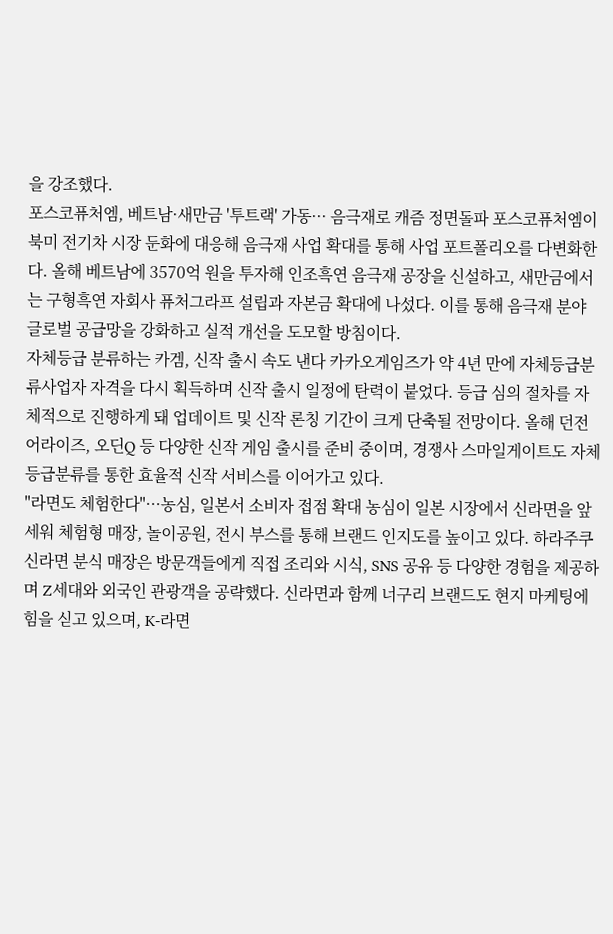을 강조했다.
포스코퓨처엠, 베트남·새만금 '투트랙' 가동··· 음극재로 캐즘 정면돌파 포스코퓨처엠이 북미 전기차 시장 둔화에 대응해 음극재 사업 확대를 통해 사업 포트폴리오를 다변화한다. 올해 베트남에 3570억 원을 투자해 인조흑연 음극재 공장을 신설하고, 새만금에서는 구형흑연 자회사 퓨처그라프 설립과 자본금 확대에 나섰다. 이를 통해 음극재 분야 글로벌 공급망을 강화하고 실적 개선을 도모할 방침이다.
자체등급 분류하는 카겜, 신작 출시 속도 낸다 카카오게임즈가 약 4년 만에 자체등급분류사업자 자격을 다시 획득하며 신작 출시 일정에 탄력이 붙었다. 등급 심의 절차를 자체적으로 진행하게 돼 업데이트 및 신작 론칭 기간이 크게 단축될 전망이다. 올해 던전 어라이즈, 오딘Q 등 다양한 신작 게임 출시를 준비 중이며, 경쟁사 스마일게이트도 자체등급분류를 통한 효율적 신작 서비스를 이어가고 있다.
"라면도 체험한다"···농심, 일본서 소비자 접점 확대 농심이 일본 시장에서 신라면을 앞세워 체험형 매장, 놀이공원, 전시 부스를 통해 브랜드 인지도를 높이고 있다. 하라주쿠 신라면 분식 매장은 방문객들에게 직접 조리와 시식, SNS 공유 등 다양한 경험을 제공하며 Z세대와 외국인 관광객을 공략했다. 신라면과 함께 너구리 브랜드도 현지 마케팅에 힘을 싣고 있으며, K-라면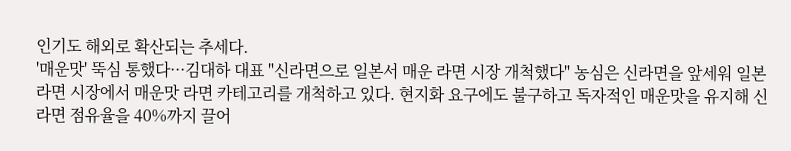인기도 해외로 확산되는 추세다.
'매운맛' 뚝심 통했다···김대하 대표 "신라면으로 일본서 매운 라면 시장 개척했다" 농심은 신라면을 앞세워 일본 라면 시장에서 매운맛 라면 카테고리를 개척하고 있다. 현지화 요구에도 불구하고 독자적인 매운맛을 유지해 신라면 점유율을 40%까지 끌어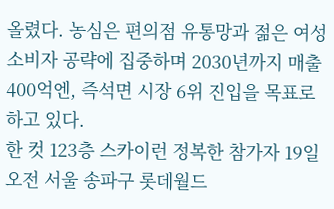올렸다. 농심은 편의점 유통망과 젊은 여성 소비자 공략에 집중하며 2030년까지 매출 400억엔, 즉석면 시장 6위 진입을 목표로 하고 있다.
한 컷 123층 스카이런 정복한 참가자 19일 오전 서울 송파구 롯데월드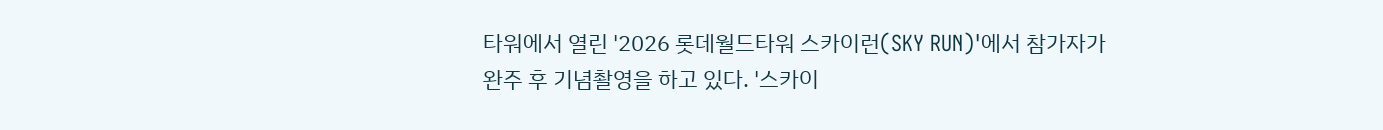타워에서 열린 '2026 롯데월드타워 스카이런(SKY RUN)'에서 참가자가 완주 후 기념촬영을 하고 있다. '스카이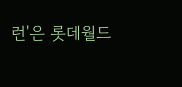런'은 롯데월드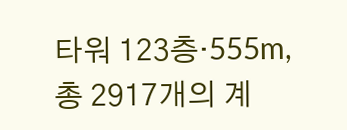타워 123층·555m, 총 2917개의 계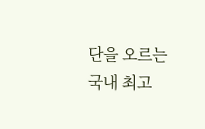단을 오르는 국내 최고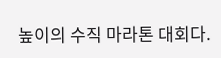높이의 수직 마라톤 대회다.